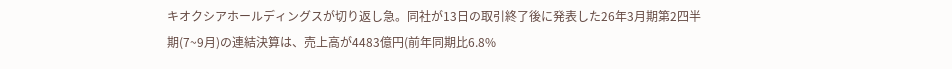キオクシアホールディングスが切り返し急。同社が13日の取引終了後に発表した26年3月期第2四半期(7~9月)の連結決算は、売上高が4483億円(前年同期比6.8%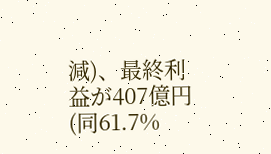減)、最終利益が407億円(同61.7%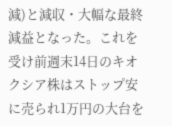減)と減収・大幅な最終減益となった。これを受け前週末14日のキオクシア株はストップ安に売られ1万円の大台を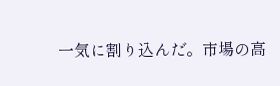一気に割り込んだ。市場の高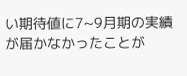い期待値に7~9月期の実績が届かなかったことが